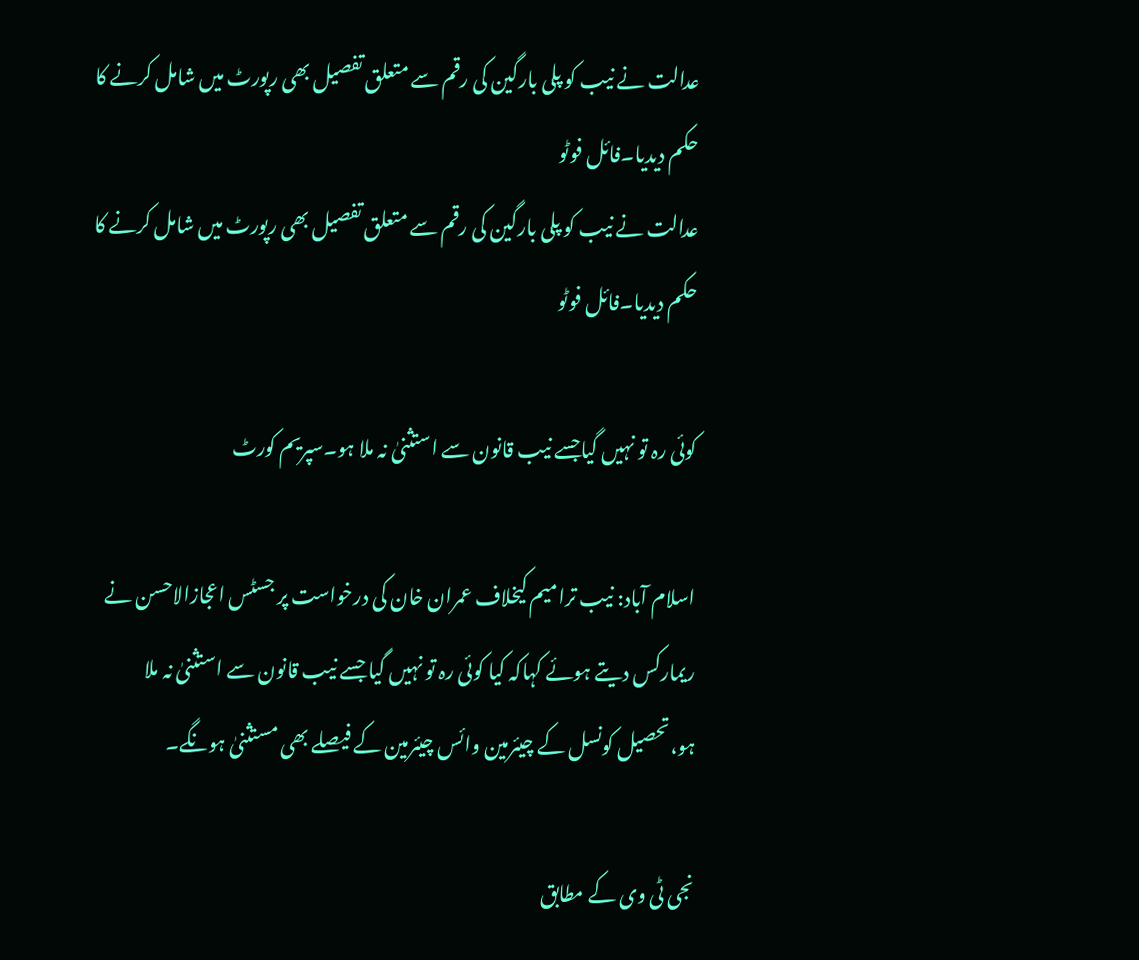عدالت نے نیب کو پلی بارگین کی رقم سے متعلق تفصیل بھی رپورٹ میں شامل کرنے کا حکم دیدیا۔فائل فوٹو
عدالت نے نیب کو پلی بارگین کی رقم سے متعلق تفصیل بھی رپورٹ میں شامل کرنے کا حکم دیدیا۔فائل فوٹو

کوئی رہ تو نہیں گیاجسے نیب قانون سے استثنیٰ نہ ملا ہو۔سپریم کورٹ

اسلام آباد: نیب ترامیم کیخلاف عمران خان کی درخواست پر جسٹس اعجازالاحسن نے ریمارکس دیتے ہوئے کہاکہ کیا کوئی رہ تو نہیں گیا جسے نیب قانون سے استثنیٰ نہ ملا ہو،تحصیل کونسل کے چیئرمین وائس چیئرمین کے فیصلے بھی مستثنیٰ ہونگے۔

نجی ٹی وی کے مطابق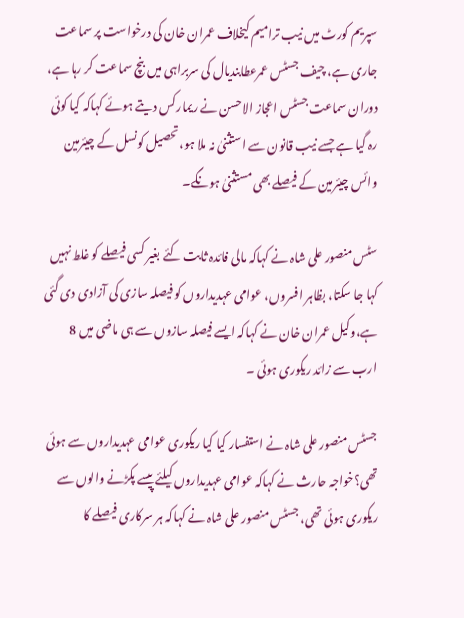سپریم کورٹ میں نیب ترامیم کیخلاف عمران خان کی درخواست پر سماعت جاری ہے، چیف جسٹس عمرعطابندیال کی سربراہی میں بنچ سماعت کر رہا ہے، دوران سماعت جسٹس اعجاز الاحسن نے ریمارکس دیتے ہوئے کہاکہ کیا کوئی رہ گیا ہے جسے نیب قانون سے استثنیٰ نہ ملا ہو،تحصیل کونسل کے چیئرمین وائس چیئرمین کے فیصلے بھی مستثنیٰ ہونگے۔

سٹس منصور علی شاہ نے کہاکہ مالی فائدہ ثابت کئے بغیر کسی فیصلے کو غلط نہیں کہا جا سکتا، بظاہر افسروں، عوامی عہدیداروں کو فیصلہ سازی کی آزادی دی گئی ہے،وکیل عمران خان نے کہاکہ ایسے فیصلہ سازوں سے ہی ماضی میں 8 ارب سے زائد ریکوری ہوئی ۔

جسٹس منصور علی شاہ نے استفسار کیا کیا ریکوری عوامی عہدیداروں سے ہوئی تھی؟خواجہ حارث نے کہاکہ عوامی عہدیداروں کیلئے پیسے پکڑنے والوں سے ریکوری ہوئی تھی، جسٹس منصور علی شاہ نے کہاکہ ہر سرکاری فیصلے کا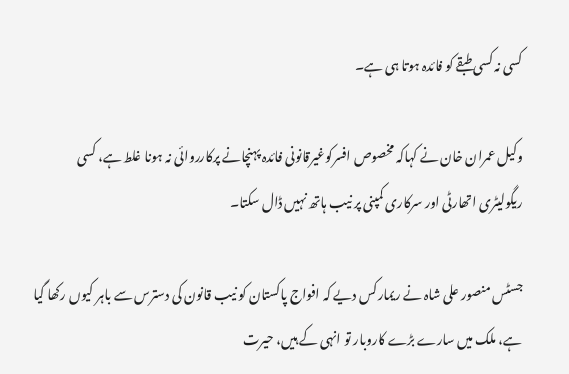کسی نہ کسی طبقے کو فائدہ ہوتا ہی ہے۔

وکیل عمران خان نے کہاکہ مخصوص افسرکوغیرقانونی فائدہ پہنچانے پرکارروائی نہ ہونا غلط ہے، کسی ریگولیٹری اتھارٹی اور سرکاری کمپنی پر نیب ہاتھ نہیں ڈال سکتا۔

جسٹس منصور علی شاہ نے ریمارکس دیے کہ افواج پاکستان کو نیب قانون کی دسترس سے باہر کیوں رکھا گیا ہے، ملک میں سارے بڑے کاروبار تو انہی کے ہیں، حیرت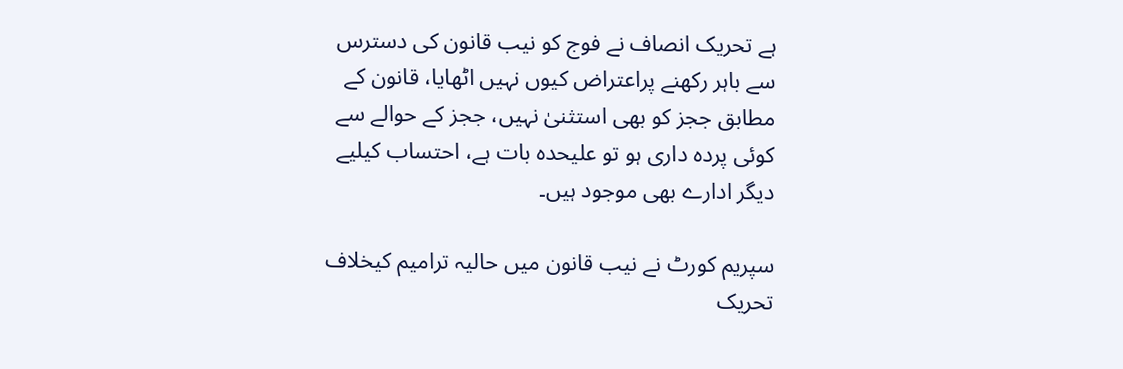ہے تحریک انصاف نے فوج کو نیب قانون کی دسترس سے باہر رکھنے پراعتراض کیوں نہیں اٹھایا، قانون کے مطابق ججز کو بھی استثنیٰ نہیں، ججز کے حوالے سے کوئی پردہ داری ہو تو علیحدہ بات ہے، احتساب کیلیے دیگر ادارے بھی موجود ہیں۔

سپریم کورٹ نے نیب قانون میں حالیہ ترامیم کیخلاف تحریک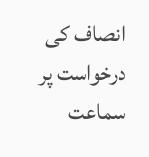انصاف کی درخواست پر سماعت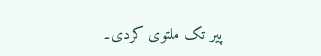پیر تک ملتوی کردی۔